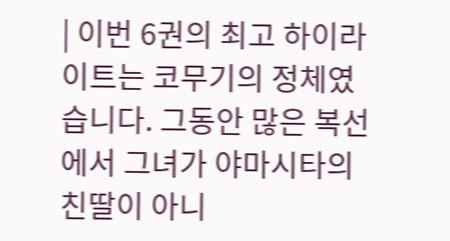| 이번 6권의 최고 하이라이트는 코무기의 정체였습니다. 그동안 많은 복선에서 그녀가 야마시타의 친딸이 아니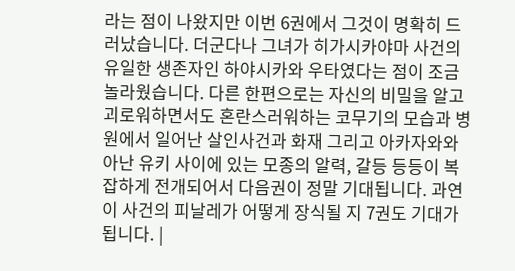라는 점이 나왔지만 이번 6권에서 그것이 명확히 드러났습니다. 더군다나 그녀가 히가시카야마 사건의 유일한 생존자인 하야시카와 우타였다는 점이 조금 놀라웠습니다. 다른 한편으로는 자신의 비밀을 알고 괴로워하면서도 혼란스러워하는 코무기의 모습과 병원에서 일어난 살인사건과 화재 그리고 아카자와와 아난 유키 사이에 있는 모종의 알력, 갈등 등등이 복잡하게 전개되어서 다음권이 정말 기대됩니다. 과연 이 사건의 피날레가 어떻게 장식될 지 7권도 기대가 됩니다. |